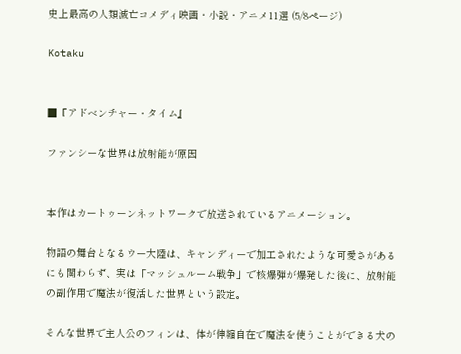史上最高の人類滅亡コメディ映画・小説・アニメ11選 (5/8ページ)

Kotaku


■『アドベンチャー・タイム』

ファンシーな世界は放射能が原因


本作はカートゥーンネットワークで放送されているアニメーション。

物語の舞台となるウー大陸は、キャンディーで加工されたような可愛さがあるにも関わらず、実は「マッシュルーム戦争」で核爆弾が爆発した後に、放射能の副作用で魔法が復活した世界という設定。

そんな世界で主人公のフィンは、体が伸縮自在で魔法を使うことができる犬の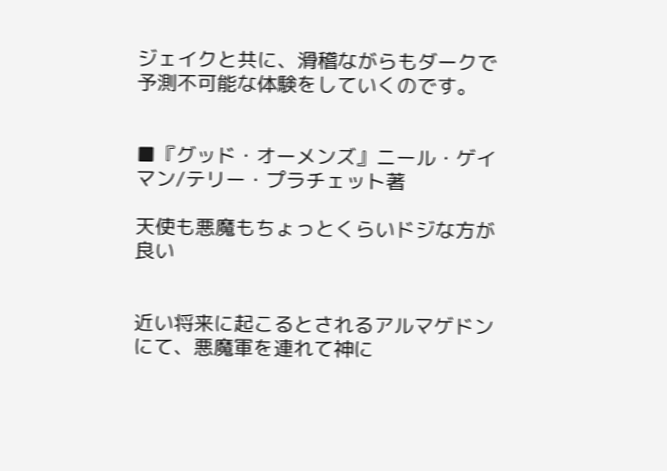ジェイクと共に、滑稽ながらもダークで予測不可能な体験をしていくのです。


■『グッド・オーメンズ』ニール・ゲイマン/テリー・プラチェット著

天使も悪魔もちょっとくらいドジな方が良い


近い将来に起こるとされるアルマゲドンにて、悪魔軍を連れて神に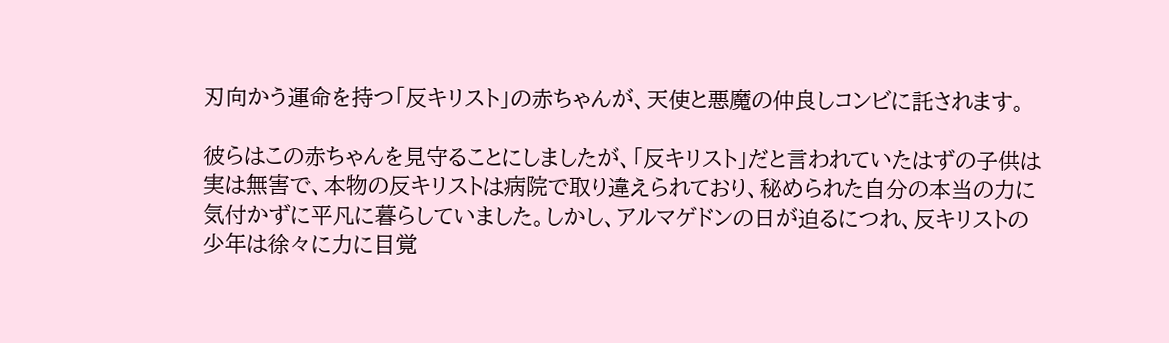刃向かう運命を持つ「反キリスト」の赤ちゃんが、天使と悪魔の仲良しコンビに託されます。

彼らはこの赤ちゃんを見守ることにしましたが、「反キリスト」だと言われていたはずの子供は実は無害で、本物の反キリストは病院で取り違えられており、秘められた自分の本当の力に気付かずに平凡に暮らしていました。しかし、アルマゲドンの日が迫るにつれ、反キリストの少年は徐々に力に目覚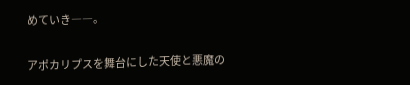めていき――。

アポカリプスを舞台にした天使と悪魔の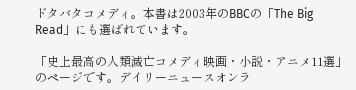ドタバタコメディ。本書は2003年のBBCの「The Big Read」にも選ばれています。

「史上最高の人類滅亡コメディ映画・小説・アニメ11選」のページです。デイリーニュースオンラ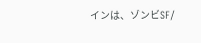インは、ゾンビSF/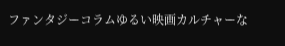ファンタジーコラムゆるい映画カルチャーな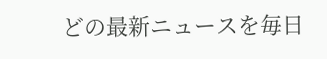どの最新ニュースを毎日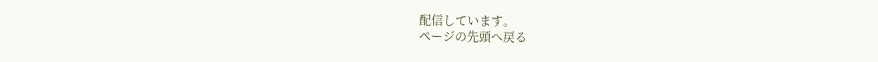配信しています。
ページの先頭へ戻る